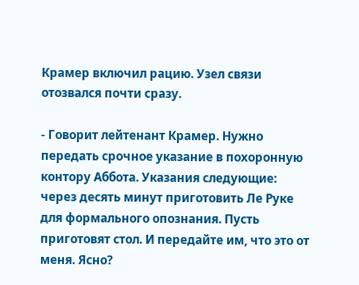Крамер включил рацию. Узел связи отозвался почти сразу.

- Говорит лейтенант Крамер. Нужно передать срочное указание в похоронную контору Аббота. Указания следующие: через десять минут приготовить Ле Руке для формального опознания. Пусть приготовят стол. И передайте им, что это от меня. Ясно?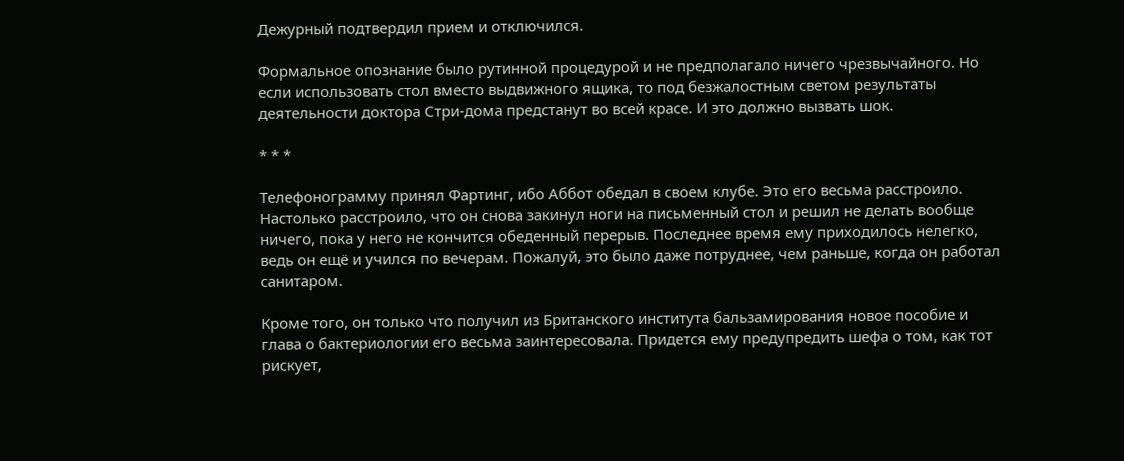Дежурный подтвердил прием и отключился.

Формальное опознание было рутинной процедурой и не предполагало ничего чрезвычайного. Но если использовать стол вместо выдвижного ящика, то под безжалостным светом результаты деятельности доктора Стри-дома предстанут во всей красе. И это должно вызвать шок.

* * *

Телефонограмму принял Фартинг, ибо Аббот обедал в своем клубе. Это его весьма расстроило. Настолько расстроило, что он снова закинул ноги на письменный стол и решил не делать вообще ничего, пока у него не кончится обеденный перерыв. Последнее время ему приходилось нелегко, ведь он ещё и учился по вечерам. Пожалуй, это было даже потруднее, чем раньше, когда он работал санитаром.

Кроме того, он только что получил из Британского института бальзамирования новое пособие и глава о бактериологии его весьма заинтересовала. Придется ему предупредить шефа о том, как тот рискует,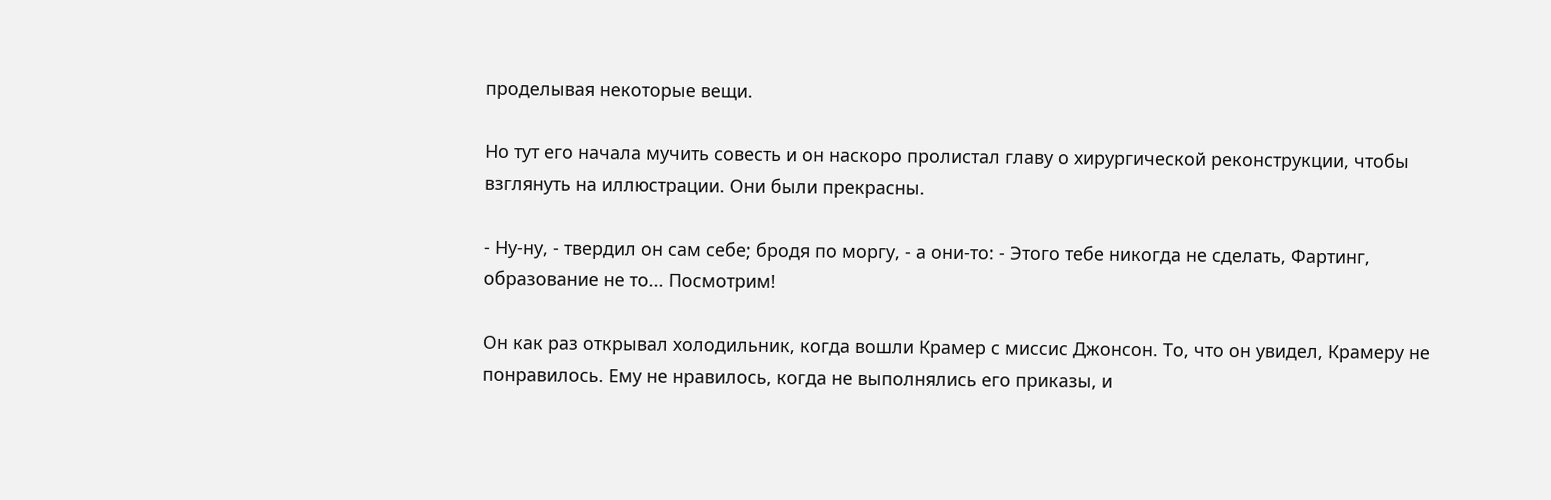проделывая некоторые вещи.

Но тут его начала мучить совесть и он наскоро пролистал главу о хирургической реконструкции, чтобы взглянуть на иллюстрации. Они были прекрасны.

- Ну-ну, - твердил он сам себе; бродя по моргу, - а они-то: - Этого тебе никогда не сделать, Фартинг, образование не то... Посмотрим!

Он как раз открывал холодильник, когда вошли Крамер с миссис Джонсон. То, что он увидел, Крамеру не понравилось. Ему не нравилось, когда не выполнялись его приказы, и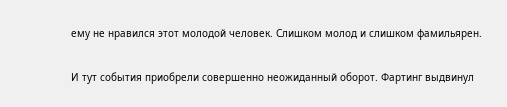ему не нравился этот молодой человек. Слишком молод и слишком фамильярен.

И тут события приобрели совершенно неожиданный оборот. Фартинг выдвинул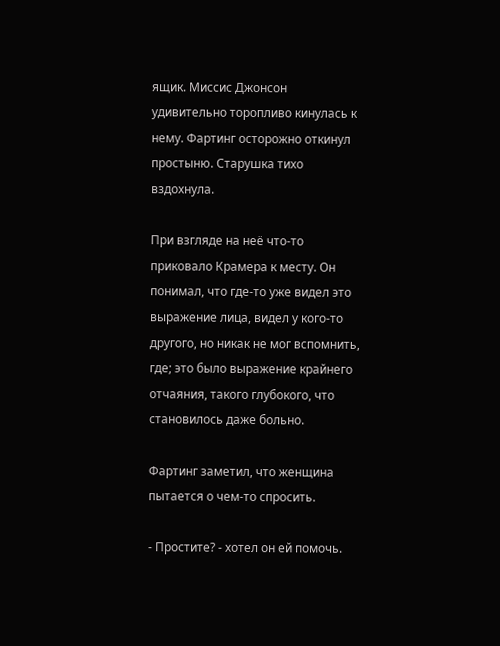ящик. Миссис Джонсон удивительно торопливо кинулась к нему. Фартинг осторожно откинул простыню. Старушка тихо вздохнула.

При взгляде на неё что-то приковало Крамера к месту. Он понимал, что где-то уже видел это выражение лица, видел у кого-то другого, но никак не мог вспомнить, где; это было выражение крайнего отчаяния, такого глубокого, что становилось даже больно.

Фартинг заметил, что женщина пытается о чем-то спросить.

- Простите? - хотел он ей помочь.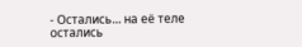- Остались... на её теле остались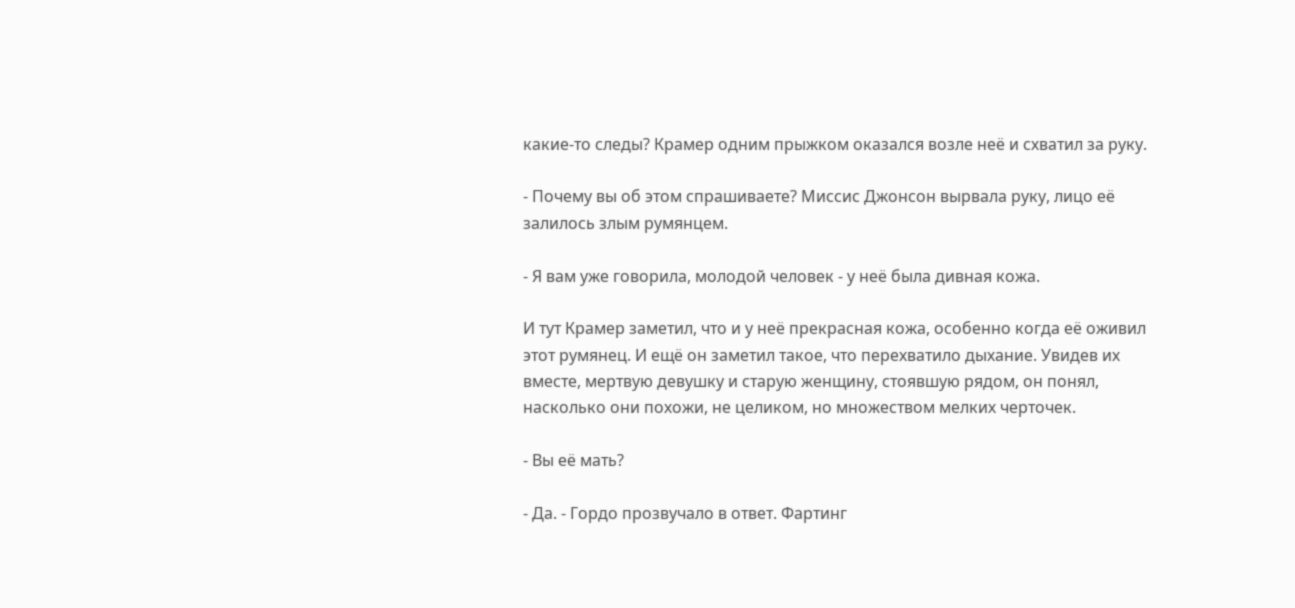какие-то следы? Крамер одним прыжком оказался возле неё и схватил за руку.

- Почему вы об этом спрашиваете? Миссис Джонсон вырвала руку, лицо её залилось злым румянцем.

- Я вам уже говорила, молодой человек - у неё была дивная кожа.

И тут Крамер заметил, что и у неё прекрасная кожа, особенно когда её оживил этот румянец. И ещё он заметил такое, что перехватило дыхание. Увидев их вместе, мертвую девушку и старую женщину, стоявшую рядом, он понял, насколько они похожи, не целиком, но множеством мелких черточек.

- Вы её мать?

- Да. - Гордо прозвучало в ответ. Фартинг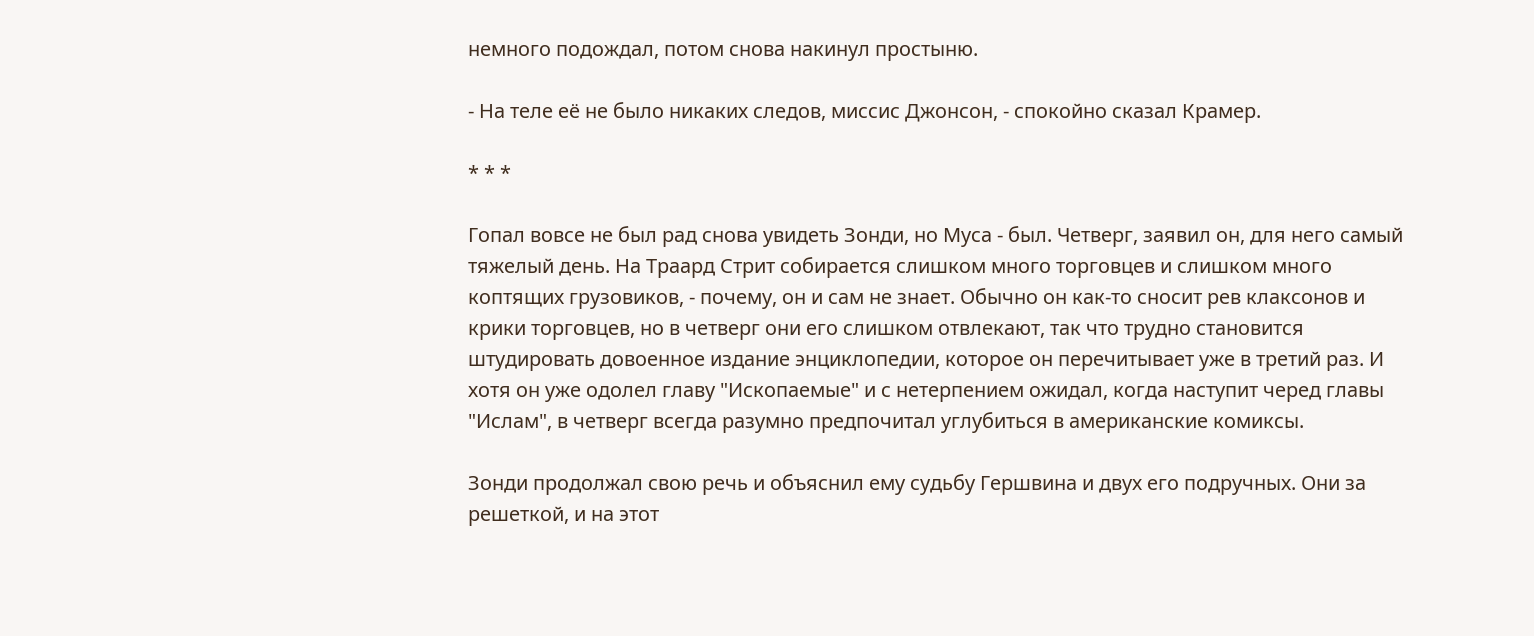немного подождал, потом снова накинул простыню.

- На теле её не было никаких следов, миссис Джонсон, - спокойно сказал Крамер.

* * *

Гопал вовсе не был рад снова увидеть Зонди, но Муса - был. Четверг, заявил он, для него самый тяжелый день. На Траард Стрит собирается слишком много торговцев и слишком много коптящих грузовиков, - почему, он и сам не знает. Обычно он как-то сносит рев клаксонов и крики торговцев, но в четверг они его слишком отвлекают, так что трудно становится штудировать довоенное издание энциклопедии, которое он перечитывает уже в третий раз. И хотя он уже одолел главу "Ископаемые" и с нетерпением ожидал, когда наступит черед главы "Ислам", в четверг всегда разумно предпочитал углубиться в американские комиксы.

Зонди продолжал свою речь и объяснил ему судьбу Гершвина и двух его подручных. Они за решеткой, и на этот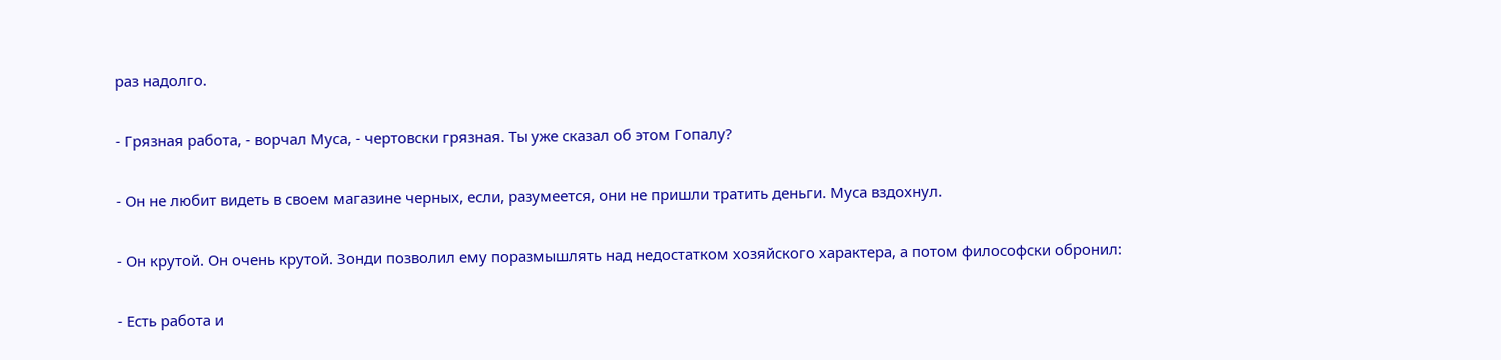раз надолго.

- Грязная работа, - ворчал Муса, - чертовски грязная. Ты уже сказал об этом Гопалу?

- Он не любит видеть в своем магазине черных, если, разумеется, они не пришли тратить деньги. Муса вздохнул.

- Он крутой. Он очень крутой. Зонди позволил ему поразмышлять над недостатком хозяйского характера, а потом философски обронил:

- Есть работа и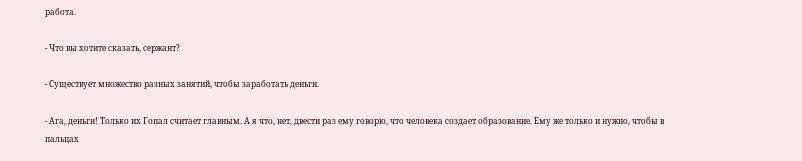работа.

- Что вы хотите сказать, сержант?

- Существует множество разных занятий, чтобы заработать деньги.

- Ага, деньги! Только их Гопал считает главным. А я что, нет, двести раз ему говорю, что человека создает образование. Ему же только и нужно, чтобы в пальцах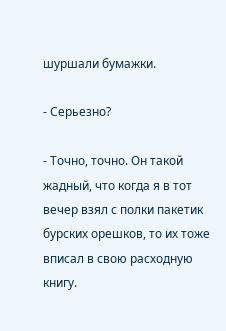шуршали бумажки.

- Серьезно?

- Точно, точно. Он такой жадный, что когда я в тот вечер взял с полки пакетик бурских орешков, то их тоже вписал в свою расходную книгу.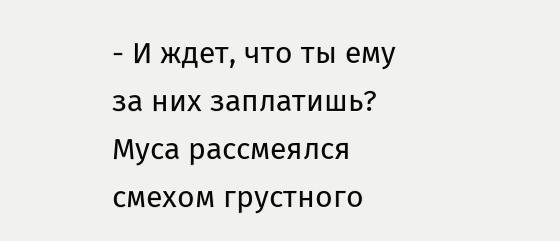- И ждет, что ты ему за них заплатишь? Муса рассмеялся смехом грустного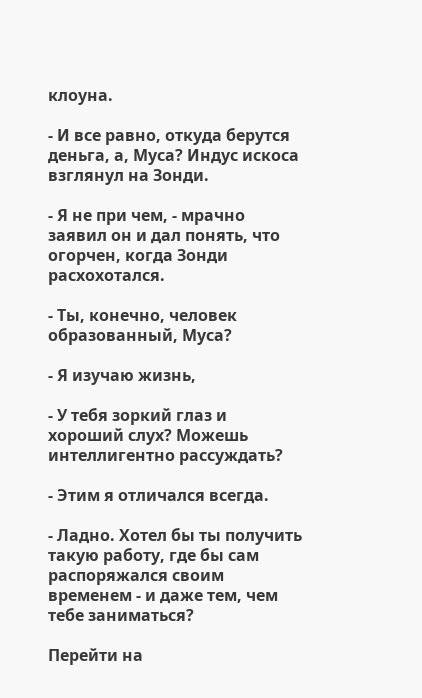клоуна.

- И все равно, откуда берутся деньга, а, Муса? Индус искоса взглянул на Зонди.

- Я не при чем, - мрачно заявил он и дал понять, что огорчен, когда Зонди расхохотался.

- Ты, конечно, человек образованный, Муса?

- Я изучаю жизнь,

- У тебя зоркий глаз и хороший слух? Можешь интеллигентно рассуждать?

- Этим я отличался всегда.

- Ладно. Хотел бы ты получить такую работу, где бы сам распоряжался своим временем - и даже тем, чем тебе заниматься?

Перейти на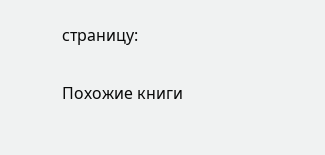страницу:

Похожие книги